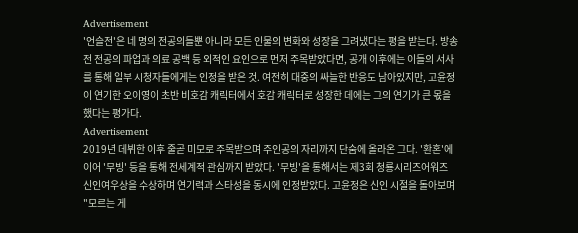Advertisement
'언슬전'은 네 명의 전공의들뿐 아니라 모든 인물의 변화와 성장을 그려냈다는 평을 받는다. 방송 전 전공의 파업과 의료 공백 등 외적인 요인으로 먼저 주목받았다면, 공개 이후에는 이들의 서사를 통해 일부 시청자들에게는 인정을 받은 것. 여전히 대중의 싸늘한 반응도 남아있지만, 고윤정이 연기한 오이영이 초반 비호감 캐릭터에서 호감 캐릭터로 성장한 데에는 그의 연기가 큰 몫을 했다는 평가다.
Advertisement
2019년 데뷔한 이후 줄곧 미모로 주목받으며 주인공의 자리까지 단숨에 올라온 그다. '환혼'에 이어 '무빙' 등을 통해 전세계적 관심까지 받았다. '무빙'을 통해서는 제3회 청룡시리즈어워즈 신인여우상을 수상하며 연기력과 스타성을 동시에 인정받았다. 고윤정은 신인 시절을 돌아보며 "모르는 게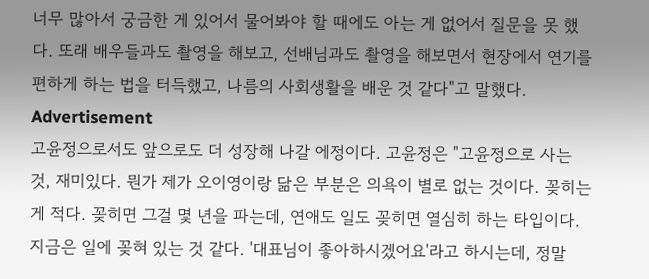너무 많아서 궁금한 게 있어서 물어봐야 할 때에도 아는 게 없어서 질문을 못 했다. 또래 배우들과도 촬영을 해보고, 선배님과도 촬영을 해보면서 현장에서 연기를 편하게 하는 법을 터득했고, 나름의 사회생활을 배운 것 같다"고 말했다.
Advertisement
고윤정으로서도 앞으로도 더 성장해 나갈 에정이다. 고윤정은 "고윤정으로 사는 것, 재미있다. 뭔가 제가 오이영이랑 닮은 부분은 의욕이 별로 없는 것이다. 꽂히는 게 적다. 꽂히면 그걸 몇 년을 파는데, 연애도 일도 꽂히면 열심히 하는 타입이다. 지금은 일에 꽂혀 있는 것 같다. '대표님이 좋아하시겠어요'라고 하시는데, 정말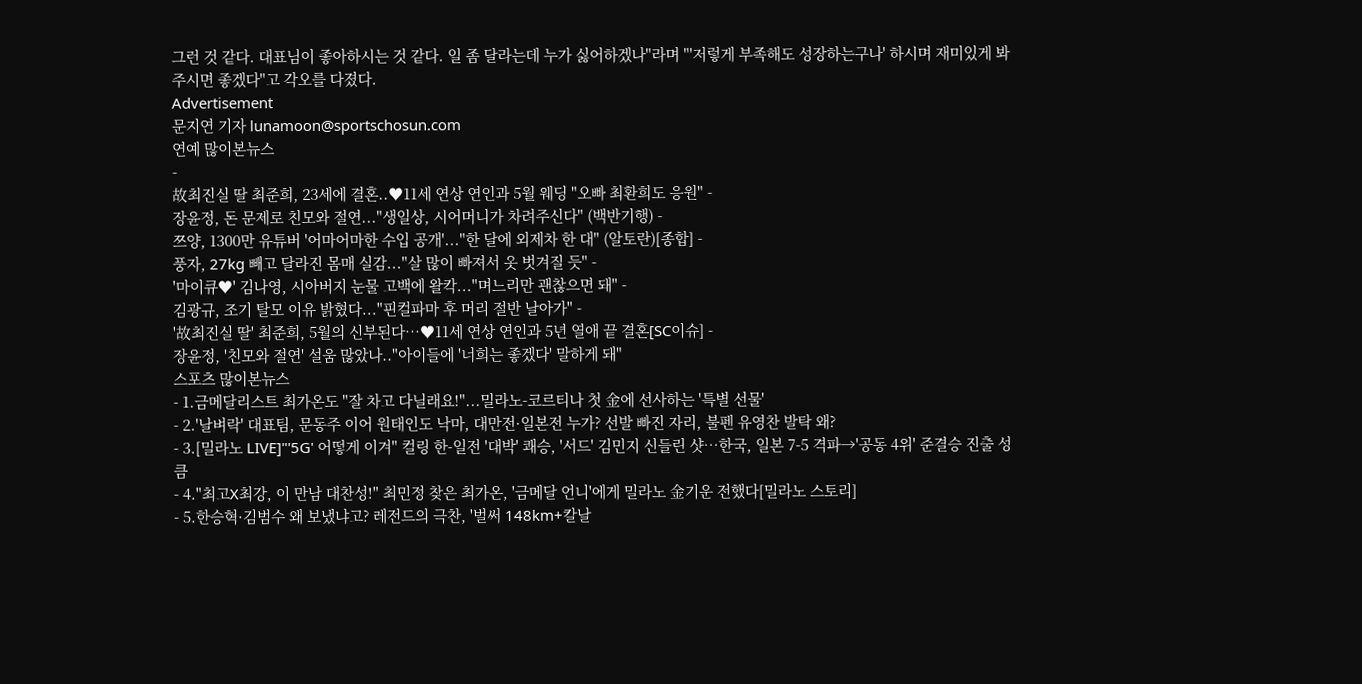그런 것 같다. 대표님이 좋아하시는 것 같다. 일 좀 달라는데 누가 싫어하겠나"라며 "'저렇게 부족해도 성장하는구나' 하시며 재미있게 봐주시면 좋겠다"고 각오를 다졌다.
Advertisement
문지연 기자 lunamoon@sportschosun.com
연예 많이본뉴스
-
故최진실 딸 최준희, 23세에 결혼..♥11세 연상 연인과 5월 웨딩 "오빠 최환희도 응원" -
장윤정, 돈 문제로 친모와 절연..."생일상, 시어머니가 차려주신다" (백반기행) -
쯔양, 1300만 유튜버 '어마어마한 수입 공개'..."한 달에 외제차 한 대" (알토란)[종합] -
풍자, 27kg 빼고 달라진 몸매 실감..."살 많이 빠져서 옷 벗겨질 듯" -
'마이큐♥' 김나영, 시아버지 눈물 고백에 왈칵..."며느리만 괜찮으면 돼" -
김광규, 조기 탈모 이유 밝혔다..."핀컬파마 후 머리 절반 날아가" -
'故최진실 딸' 최준희, 5월의 신부된다…♥11세 연상 연인과 5년 열애 끝 결혼[SC이슈] -
장윤정, '친모와 절연' 설움 많았나.."아이들에 '너희는 좋겠다' 말하게 돼"
스포츠 많이본뉴스
- 1.금메달리스트 최가온도 "잘 차고 다닐래요!"...밀라노-코르티나 첫 金에 선사하는 '특별 선물'
- 2.'날벼락' 대표팀, 문동주 이어 원태인도 낙마, 대만전·일본전 누가? 선발 빠진 자리, 불펜 유영찬 발탁 왜?
- 3.[밀라노 LIVE]"'5G' 어떻게 이겨" 컬링 한-일전 '대박' 쾌승, '서드' 김민지 신들린 샷…한국, 일본 7-5 격파→'공동 4위' 준결승 진출 성큼
- 4."최고X최강, 이 만남 대찬성!" 최민정 찾은 최가온, '금메달 언니'에게 밀라노 金기운 전했다[밀라노 스토리]
- 5.한승혁·김범수 왜 보냈냐고? 레전드의 극찬, '벌써 148km+칼날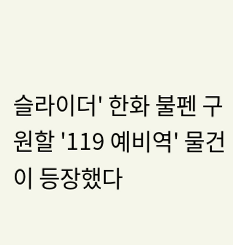슬라이더' 한화 불펜 구원할 '119 예비역' 물건이 등장했다